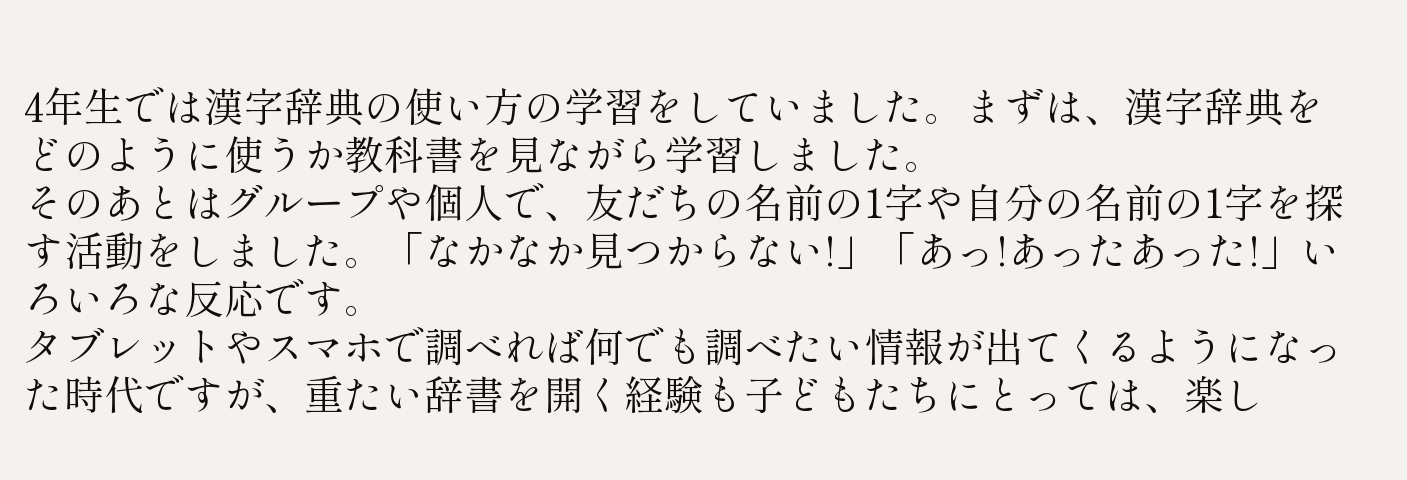4年生では漢字辞典の使い方の学習をしていました。まずは、漢字辞典をどのように使うか教科書を見ながら学習しました。
そのあとはグループや個人で、友だちの名前の1字や自分の名前の1字を探す活動をしました。「なかなか見つからない!」「あっ!あったあった!」いろいろな反応です。
タブレットやスマホで調べれば何でも調べたい情報が出てくるようになった時代ですが、重たい辞書を開く経験も子どもたちにとっては、楽し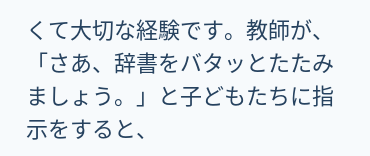くて大切な経験です。教師が、「さあ、辞書をバタッとたたみましょう。」と子どもたちに指示をすると、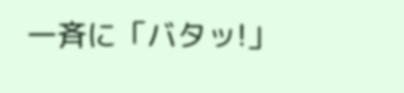一斉に「バタッ!」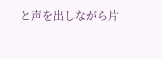と声を出しながら片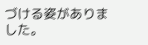づける姿がありました。